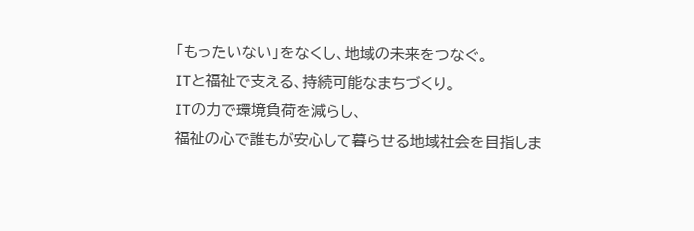「もったいない」をなくし、地域の未来をつなぐ。
ITと福祉で支える、持続可能なまちづくり。
ITの力で環境負荷を減らし、
福祉の心で誰もが安心して暮らせる地域社会を目指しま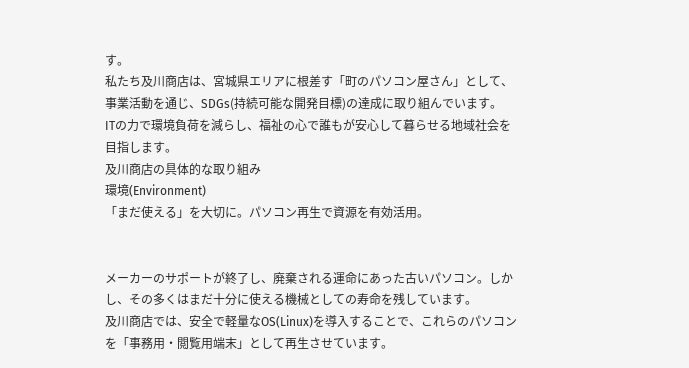す。
私たち及川商店は、宮城県エリアに根差す「町のパソコン屋さん」として、事業活動を通じ、SDGs(持続可能な開発目標)の達成に取り組んでいます。
ITの力で環境負荷を減らし、福祉の心で誰もが安心して暮らせる地域社会を目指します。
及川商店の具体的な取り組み
環境(Environment)
「まだ使える」を大切に。パソコン再生で資源を有効活用。


メーカーのサポートが終了し、廃棄される運命にあった古いパソコン。しかし、その多くはまだ十分に使える機械としての寿命を残しています。
及川商店では、安全で軽量なOS(Linux)を導入することで、これらのパソコンを「事務用・閲覧用端末」として再生させています。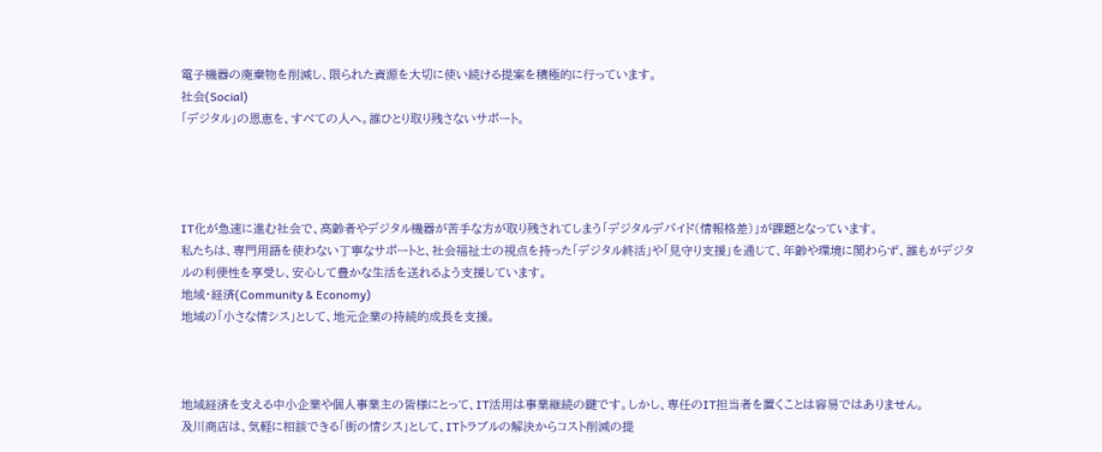電子機器の廃棄物を削減し、限られた資源を大切に使い続ける提案を積極的に行っています。
社会(Social)
「デジタル」の恩恵を、すべての人へ。誰ひとり取り残さないサポート。




IT化が急速に進む社会で、高齢者やデジタル機器が苦手な方が取り残されてしまう「デジタルデバイド(情報格差)」が課題となっています。
私たちは、専門用語を使わない丁寧なサポートと、社会福祉士の視点を持った「デジタル終活」や「見守り支援」を通じて、年齢や環境に関わらず、誰もがデジタルの利便性を享受し、安心して豊かな生活を送れるよう支援しています。
地域・経済(Community & Economy)
地域の「小さな情シス」として、地元企業の持続的成長を支援。



地域経済を支える中小企業や個人事業主の皆様にとって、IT活用は事業継続の鍵です。しかし、専任のIT担当者を置くことは容易ではありません。
及川商店は、気軽に相談できる「街の情シス」として、ITトラブルの解決からコスト削減の提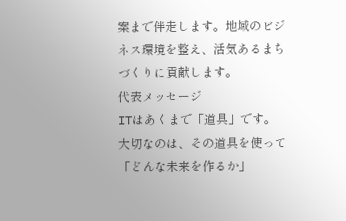案まで伴走します。地域のビジネス環境を整え、活気あるまちづくりに貢献します。
代表メッセージ
ITはあくまで「道具」です。大切なのは、その道具を使って「どんな未来を作るか」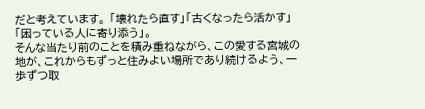だと考えています。 「壊れたら直す」「古くなったら活かす」「困っている人に寄り添う」。
そんな当たり前のことを積み重ねながら、この愛する宮城の地が、これからもずっと住みよい場所であり続けるよう、一歩ずつ取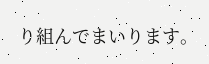り組んでまいります。